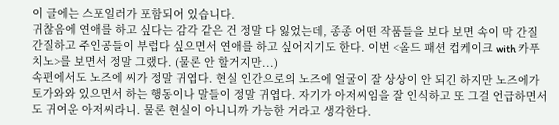이 글에는 스포일러가 포함되어 있습니다.
귀찮음에 연애를 하고 싶다는 감각 같은 건 정말 다 잃었는데, 종종 어떤 작품들을 보다 보면 속이 막 간질간질하고 주인공들이 부럽다 싶으면서 연애를 하고 싶어지기도 한다. 이번 <올드 패션 컵케이크 with 카푸치노>를 보면서 정말 그랬다. (물론 안 할거지만...)
속편에서도 노즈에 씨가 정말 귀엽다. 현실 인간으로의 노즈에 얼굴이 잘 상상이 안 되긴 하지만 노즈에가 토가와와 있으면서 하는 행동이나 말들이 정말 귀엽다. 자기가 아저씨임을 잘 인식하고 또 그걸 언급하면서도 귀여운 아저씨라니. 물론 현실이 아니니까 가능한 거라고 생각한다.